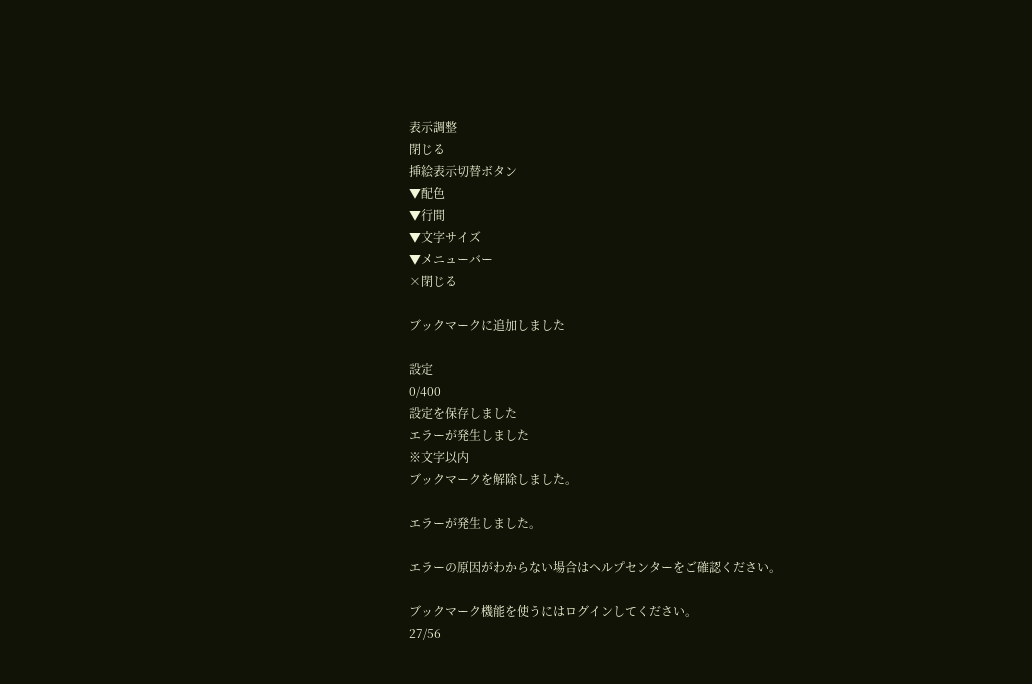表示調整
閉じる
挿絵表示切替ボタン
▼配色
▼行間
▼文字サイズ
▼メニューバー
×閉じる

ブックマークに追加しました

設定
0/400
設定を保存しました
エラーが発生しました
※文字以内
ブックマークを解除しました。

エラーが発生しました。

エラーの原因がわからない場合はヘルプセンターをご確認ください。

ブックマーク機能を使うにはログインしてください。
27/56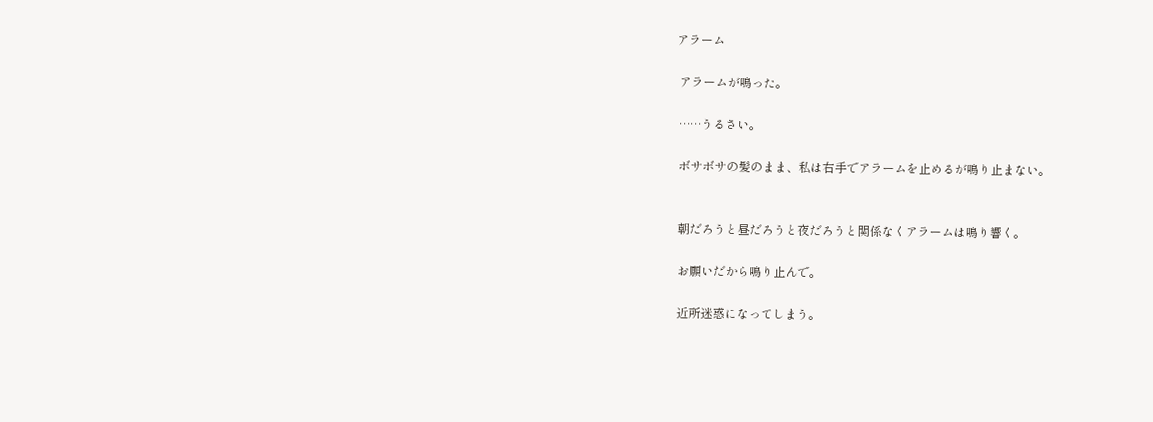アラーム

 アラームが鳴った。

 ……うるさい。

 ボサボサの髪のまま、私は右手でアラームを止めるが鳴り止まない。


 朝だろうと昼だろうと夜だろうと関係なくアラームは鳴り響く。

 お願いだから鳴り止んで。

 近所迷惑になってしまう。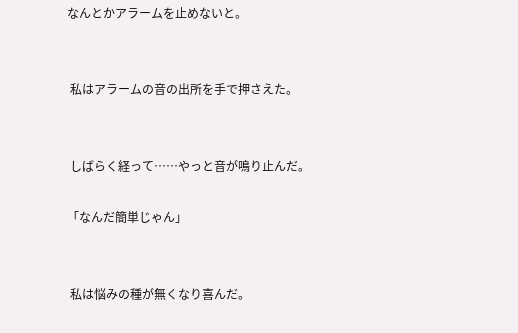なんとかアラームを止めないと。


 私はアラームの音の出所を手で押さえた。


 しばらく経って……やっと音が鳴り止んだ。

「なんだ簡単じゃん」


 私は悩みの種が無くなり喜んだ。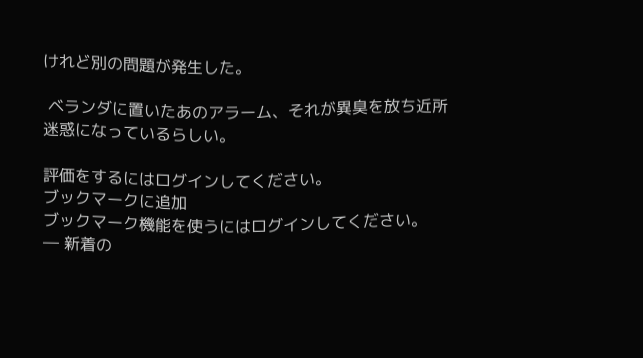けれど別の問題が発生した。

 ベランダに置いたあのアラーム、それが異臭を放ち近所迷惑になっているらしい。

評価をするにはログインしてください。
ブックマークに追加
ブックマーク機能を使うにはログインしてください。
― 新着の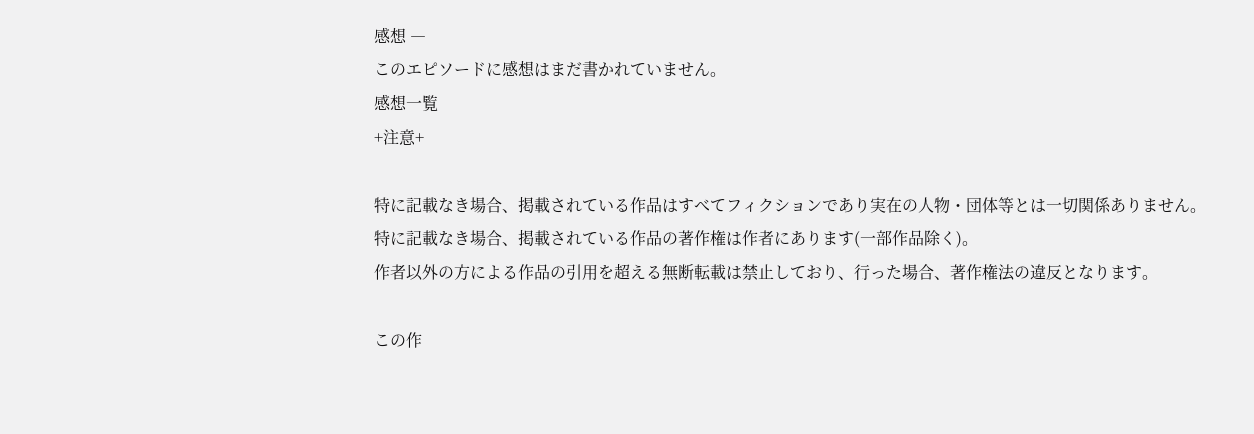感想 ―
このエピソードに感想はまだ書かれていません。
感想一覧
+注意+

特に記載なき場合、掲載されている作品はすべてフィクションであり実在の人物・団体等とは一切関係ありません。
特に記載なき場合、掲載されている作品の著作権は作者にあります(一部作品除く)。
作者以外の方による作品の引用を超える無断転載は禁止しており、行った場合、著作権法の違反となります。

この作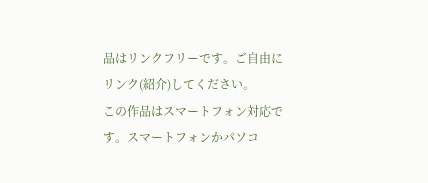品はリンクフリーです。ご自由にリンク(紹介)してください。
この作品はスマートフォン対応です。スマートフォンかパソコ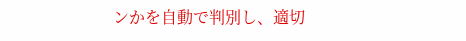ンかを自動で判別し、適切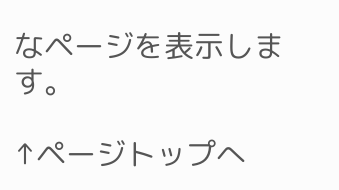なページを表示します。

↑ページトップへ